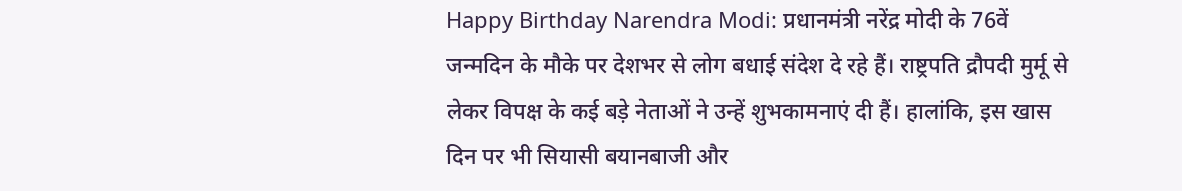Happy Birthday Narendra Modi: प्रधानमंत्री नरेंद्र मोदी के 76वें जन्मदिन के मौके पर देशभर से लोग बधाई संदेश दे रहे हैं। राष्ट्रपति द्रौपदी मुर्मू से लेकर विपक्ष के कई बड़े नेताओं ने उन्हें शुभकामनाएं दी हैं। हालांकि, इस खास दिन पर भी सियासी बयानबाजी और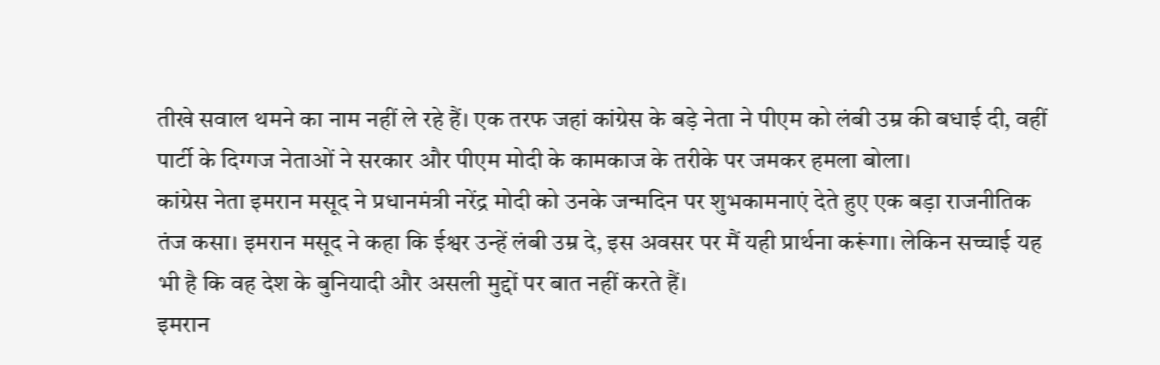तीखे सवाल थमने का नाम नहीं ले रहे हैं। एक तरफ जहां कांग्रेस के बड़े नेता ने पीएम को लंबी उम्र की बधाई दी, वहीं पार्टी के दिग्गज नेताओं ने सरकार और पीएम मोदी के कामकाज के तरीके पर जमकर हमला बोला।
कांग्रेस नेता इमरान मसूद ने प्रधानमंत्री नरेंद्र मोदी को उनके जन्मदिन पर शुभकामनाएं देते हुए एक बड़ा राजनीतिक तंज कसा। इमरान मसूद ने कहा कि ईश्वर उन्हें लंबी उम्र दे, इस अवसर पर मैं यही प्रार्थना करूंगा। लेकिन सच्चाई यह भी है कि वह देश के बुनियादी और असली मुद्दों पर बात नहीं करते हैं।
इमरान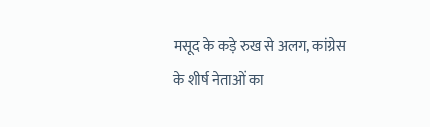मसूद के कड़े रुख से अलग, कांग्रेस के शीर्ष नेताओं का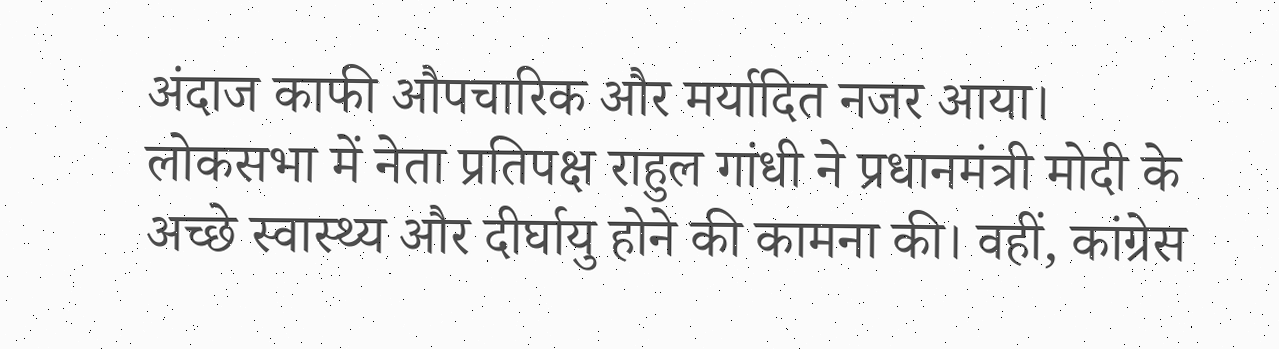अंदाज काफी औपचारिक और मर्यादित नजर आया। लोकसभा में नेता प्रतिपक्ष राहुल गांधी ने प्रधानमंत्री मोदी के अच्छे स्वास्थ्य और दीर्घायु होने की कामना की। वहीं, कांग्रेस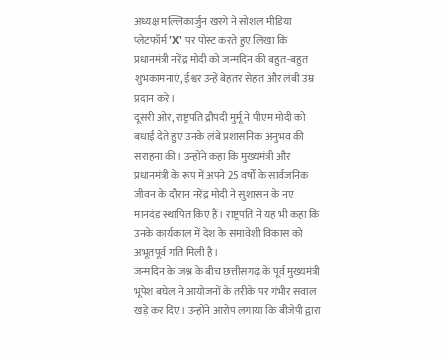अध्यक्ष मल्लिकार्जुन खरगे ने सोशल मीडिया प्लेटफॉर्म 'X' पर पोस्ट करते हुए लिखा कि प्रधानमंत्री नरेंद्र मोदी को जन्मदिन की बहुत-बहुत शुभकामनाएं, ईश्वर उन्हें बेहतर सेहत और लंबी उम्र प्रदान करे।
दूसरी ओर, राष्ट्रपति द्रौपदी मुर्मू ने पीएम मोदी को बधाई देते हुए उनके लंबे प्रशासनिक अनुभव की सराहना की। उन्होंने कहा कि मुख्यमंत्री और प्रधानमंत्री के रूप में अपने 25 वर्षों के सार्वजनिक जीवन के दौरान नरेंद्र मोदी ने सुशासन के नए मानदंड स्थापित किए हैं। राष्ट्रपति ने यह भी कहा कि उनके कार्यकाल में देश के समावेशी विकास को अभूतपूर्व गति मिली है।
जन्मदिन के जश्न के बीच छत्तीसगढ़ के पूर्व मुख्यमंत्री भूपेश बघेल ने आयोजनों के तरीके पर गंभीर सवाल खड़े कर दिए। उन्होंने आरोप लगाया कि बीजेपी द्वारा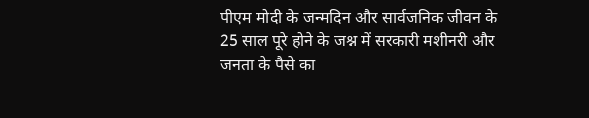पीएम मोदी के जन्मदिन और सार्वजनिक जीवन के 25 साल पूरे होने के जश्न में सरकारी मशीनरी और जनता के पैसे का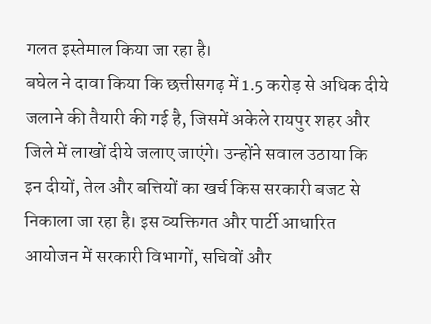गलत इस्तेमाल किया जा रहा है।
बघेल ने दावा किया कि छत्तीसगढ़ में 1.5 करोड़ से अधिक दीये जलाने की तैयारी की गई है, जिसमें अकेले रायपुर शहर और जिले में लाखों दीये जलाए जाएंगे। उन्होंने सवाल उठाया कि इन दीयों, तेल और बत्तियों का खर्च किस सरकारी बजट से निकाला जा रहा है। इस व्यक्तिगत और पार्टी आधारित आयोजन में सरकारी विभागों, सचिवों और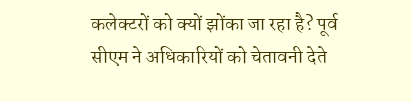कलेक्टरों को क्यों झोंका जा रहा है? पूर्व सीएम ने अधिकारियों को चेतावनी देते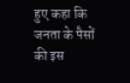हुए कहा कि जनता के पैसों की इस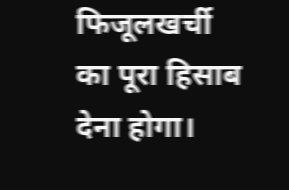फिजूलखर्ची का पूरा हिसाब देना होगा।